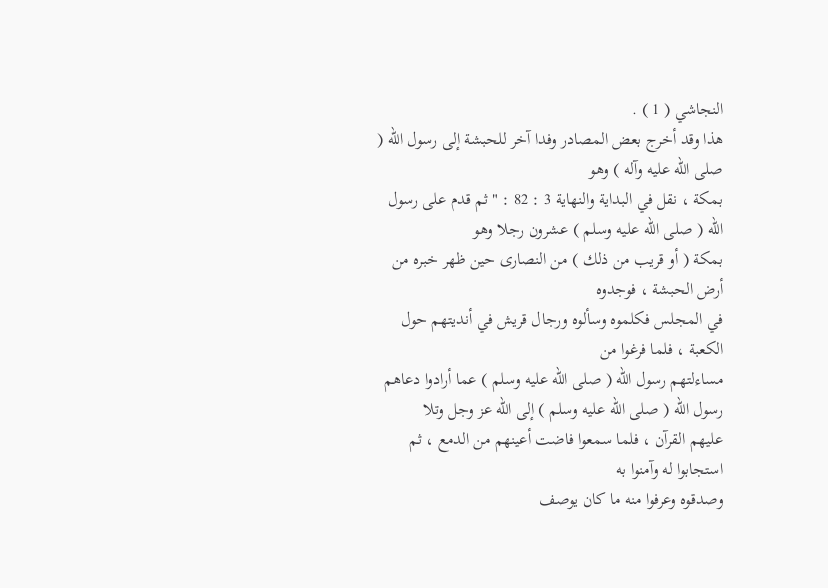النجاشي ( 1 ) .
هذا وقد أخرج بعض المصادر وفدا آخر للحبشة إلى رسول الله ( صلى الله عليه وآله ) وهو
بمكة ، نقل في البداية والنهاية 3 : 82 : " ثم قدم على رسول الله ( صلى الله عليه وسلم ) عشرون رجلا وهو
بمكة ( أو قريب من ذلك ) من النصارى حين ظهر خبره من أرض الحبشة ، فوجدوه
في المجلس فكلموه وسألوه ورجال قريش في أنديتهم حول الكعبة ، فلما فرغوا من
مساءلتهم رسول الله ( صلى الله عليه وسلم ) عما أرادوا دعاهم رسول الله ( صلى الله عليه وسلم ) إلى الله عز وجل وتلا
عليهم القرآن ، فلما سمعوا فاضت أعينهم من الدمع ، ثم استجابوا له وآمنوا به
وصدقوه وعرفوا منه ما كان يوصف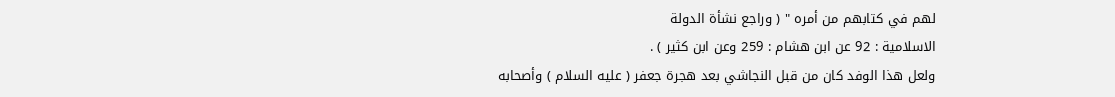لهم في كتابهم من أمره " ( وراجع نشأة الدولة
الاسلامية : 92 عن ابن هشام : 259 وعن ابن كثير ) .
ولعل هذا الوفد كان من قبل النجاشي بعد هجرة جعفر ( عليه السلام ) وأصحابه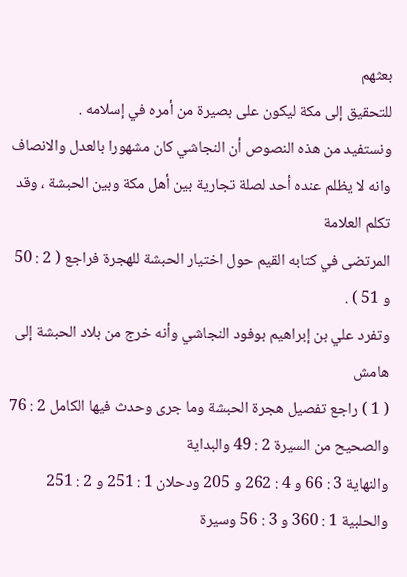بعثهم
للتحقيق إلى مكة ليكون على بصيرة من أمره في إسلامه .
ونستفيد من هذه النصوص أن النجاشي كان مشهورا بالعدل والانصاف
وانه لا يظلم عنده أحد لصلة تجارية بين أهل مكة وبين الحبشة ، وقد تكلم العلامة
المرتضى في كتابه القيم حول اختيار الحبشة للهجرة فراجع ( 2 : 50 و 51 ) .
وتفرد علي بن إبراهيم بوفود النجاشي وأنه خرج من بلاد الحبشة إلى
هامش
( 1 ) راجع تفصيل هجرة الحبشة وما جرى وحدث فيها الكامل 2 : 76 والصحيح من السيرة 2 : 49 والبداية
والنهاية 3 : 66 و 4 : 262 و 205 ودحلان 1 : 251 و 2 : 251 والحلبية 1 : 360 و 3 : 56 وسيرة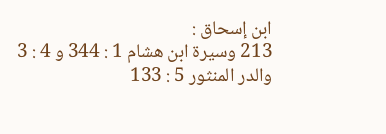ابن إسحاق :
213 وسيرة ابن هشام 1 : 344 و 4 : 3 والدر المنثور 5 : 133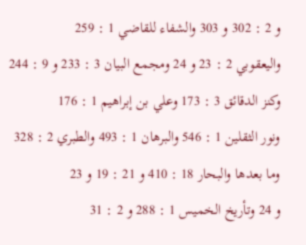و 2 : 302 و 303 والشفاء للقاضي 1 : 259
واليعقوبي 2 : 23 و 24 ومجمع البيان 3 : 233 و 9 : 244 وكنز الدقائق 3 : 173 وعلي بن إبراهيم 1 : 176
ونور الثقلين 1 : 546 والبرهان 1 : 493 والطبري 2 : 328 وما بعدها والبحار 18 : 410 و 21 : 19 و 23
و 24 وتأريخ الخميس 1 : 288 و 2 : 31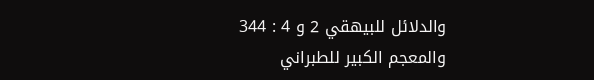والدلائل للبيهقي 2 و 4 : 344 والمعجم الكبير للطبراني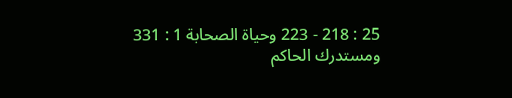25 : 218 - 223 وحياة الصحابة 1 : 331 ومستدرك الحاكم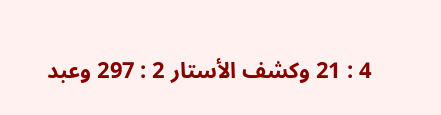4 : 21 وكشف الأستار 2 : 297 وعبد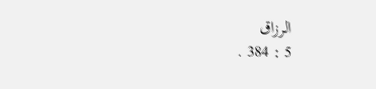الرزاق
5 : 384 .